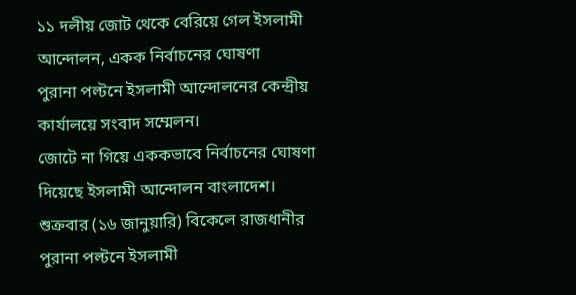১১ দলীয় জোট থেকে বেরিয়ে গেল ইসলামী আন্দোলন, একক নির্বাচনের ঘোষণা
পুরানা পল্টনে ইসলামী আন্দোলনের কেন্দ্রীয় কার্যালয়ে সংবাদ সম্মেলন।
জোটে না গিয়ে এককভাবে নির্বাচনের ঘোষণা দিয়েছে ইসলামী আন্দোলন বাংলাদেশ।
শুক্রবার (১৬ জানুয়ারি) বিকেলে রাজধানীর পুরানা পল্টনে ইসলামী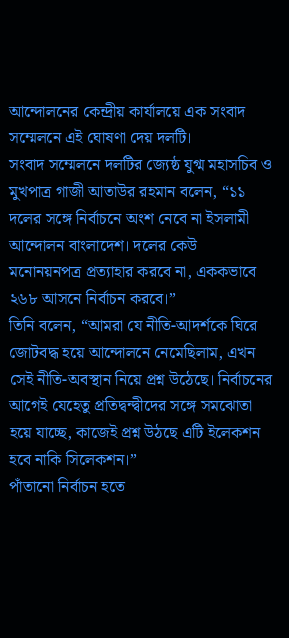আন্দোলনের কেন্দ্রীয় কার্যালয়ে এক সংবাদ সম্মেলনে এই ঘোষণা দেয় দলটি।
সংবাদ সম্মেলনে দলটির জ্যেষ্ঠ যুগ্ম মহাসচিব ও মুখপাত্র গাজী আতাউর রহমান বলেন, “১১ দলের সঙ্গে নির্বাচনে অংশ নেবে না ইসলামী আন্দোলন বাংলাদেশ। দলের কেউ মনোনয়নপত্র প্রত্যাহার করবে না, এককভাবে ২৬৮ আসনে নির্বাচন করবে।”
তিনি বলেন, “আমরা যে নীতি-আদর্শকে ঘিরে জোটবদ্ধ হয়ে আন্দোলনে নেমেছিলাম, এখন সেই নীতি-অবস্থান নিয়ে প্রশ্ন উঠেছে। নির্বাচনের আগেই যেহেতু প্রতিদ্বন্দ্বীদের সঙ্গে সমঝোতা হয়ে যাচ্ছে, কাজেই প্রশ্ন উঠছে এটি ইলেকশন হবে নাকি সিলেকশন।”
পাঁতানো নির্বাচন হতে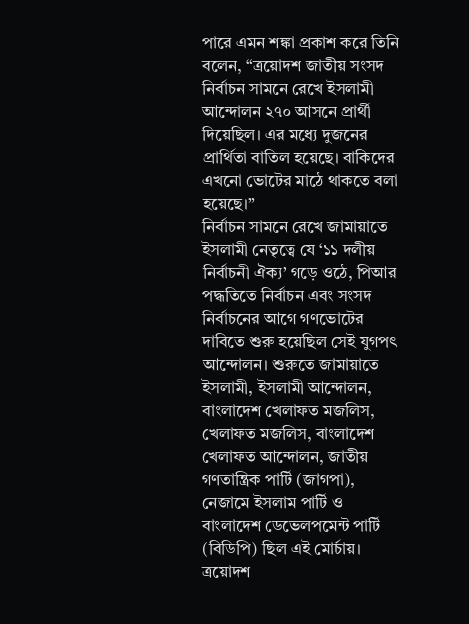পারে এমন শঙ্কা প্রকাশ করে তিনি বলেন, “ত্রয়োদশ জাতীয় সংসদ নির্বাচন সামনে রেখে ইসলামী আন্দোলন ২৭০ আসনে প্রার্থী দিয়েছিল। এর মধ্যে দুজনের প্রার্থিতা বাতিল হয়েছে। বাকিদের এখনো ভোটের মাঠে থাকতে বলা হয়েছে।”
নির্বাচন সামনে রেখে জামায়াতে ইসলামী নেতৃত্বে যে ‘১১ দলীয় নির্বাচনী ঐক্য’ গড়ে ওঠে, পিআর পদ্ধতিতে নির্বাচন এবং সংসদ নির্বাচনের আগে গণভোটের দাবিতে শুরু হয়েছিল সেই যুগপৎ আন্দোলন। শুরুতে জামায়াতে ইসলামী, ইসলামী আন্দোলন, বাংলাদেশ খেলাফত মজলিস, খেলাফত মজলিস, বাংলাদেশ খেলাফত আন্দোলন, জাতীয় গণতান্ত্রিক পার্টি (জাগপা), নেজামে ইসলাম পার্টি ও বাংলাদেশ ডেভেলপমেন্ট পার্টি (বিডিপি) ছিল এই মোর্চায়। ত্রয়োদশ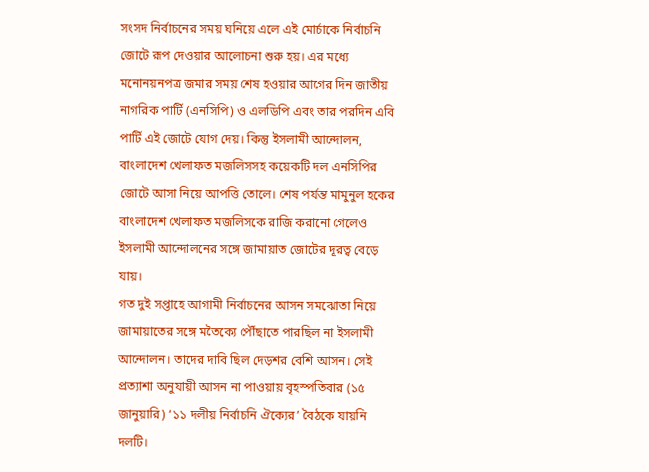সংসদ নির্বাচনের সময় ঘনিয়ে এলে এই মোর্চাকে নির্বাচনি জোটে রূপ দেওয়ার আলোচনা শুরু হয়। এর মধ্যে মনোনয়নপত্র জমার সময় শেষ হওয়ার আগের দিন জাতীয় নাগরিক পার্টি (এনসিপি) ও এলডিপি এবং তার পরদিন এবি পার্টি এই জোটে যোগ দেয়। কিন্তু ইসলামী আন্দোলন, বাংলাদেশ খেলাফত মজলিসসহ কয়েকটি দল এনসিপির জোটে আসা নিয়ে আপত্তি তোলে। শেষ পর্যন্ত মামুনুল হকের বাংলাদেশ খেলাফত মজলিসকে রাজি করানো গেলেও ইসলামী আন্দোলনের সঙ্গে জামায়াত জোটের দূরত্ব বেড়ে যায়।
গত দুই সপ্তাহে আগামী নির্বাচনের আসন সমঝোতা নিয়ে জামায়াতের সঙ্গে মতৈক্যে পৌঁছাতে পারছিল না ইসলামী আন্দোলন। তাদের দাবি ছিল দেড়শর বেশি আসন। সেই প্রত্যাশা অনুযায়ী আসন না পাওয়ায় বৃহস্পতিবার (১৫ জানুয়ারি) ‘১১ দলীয় নির্বাচনি ঐক্যের’ বৈঠকে যায়নি দলটি।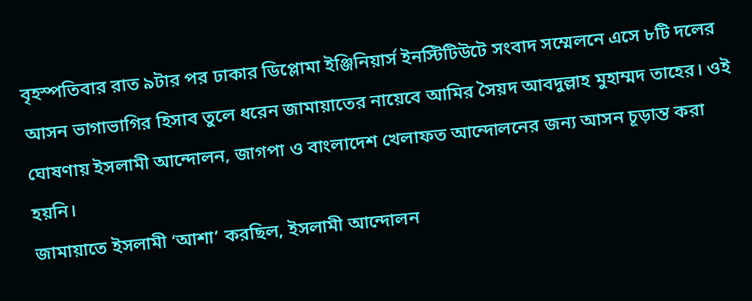বৃহস্পতিবার রাত ৯টার পর ঢাকার ডিপ্লোমা ইঞ্জিনিয়ার্স ইনস্টিটিউটে সংবাদ সম্মেলনে এসে ৮টি দলের আসন ভাগাভাগির হিসাব তুলে ধরেন জামায়াতের নায়েবে আমির সৈয়দ আবদুল্লাহ মুহাম্মদ তাহের। ওই ঘোষণায় ইসলামী আন্দোলন, জাগপা ও বাংলাদেশ খেলাফত আন্দোলনের জন্য আসন চূড়ান্ত করা হয়নি।
জামায়াতে ইসলামী ‘আশা’ করছিল, ইসলামী আন্দোলন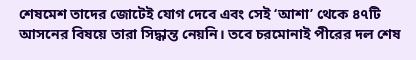শেষমেশ তাদের জোটেই যোগ দেবে এবং সেই ‘আশা’ থেকে ৪৭টি আসনের বিষয়ে তারা সিদ্ধান্ত নেয়নি। তবে চরমোনাই পীরের দল শেষ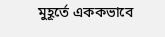মুহূর্তে এককভাবে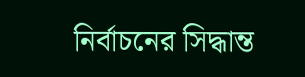নির্বাচনের সিদ্ধান্ত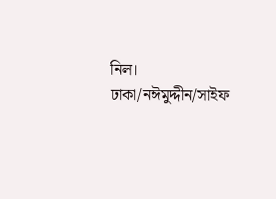নিল।
ঢাকা/নঈমুদ্দীন/সাইফ